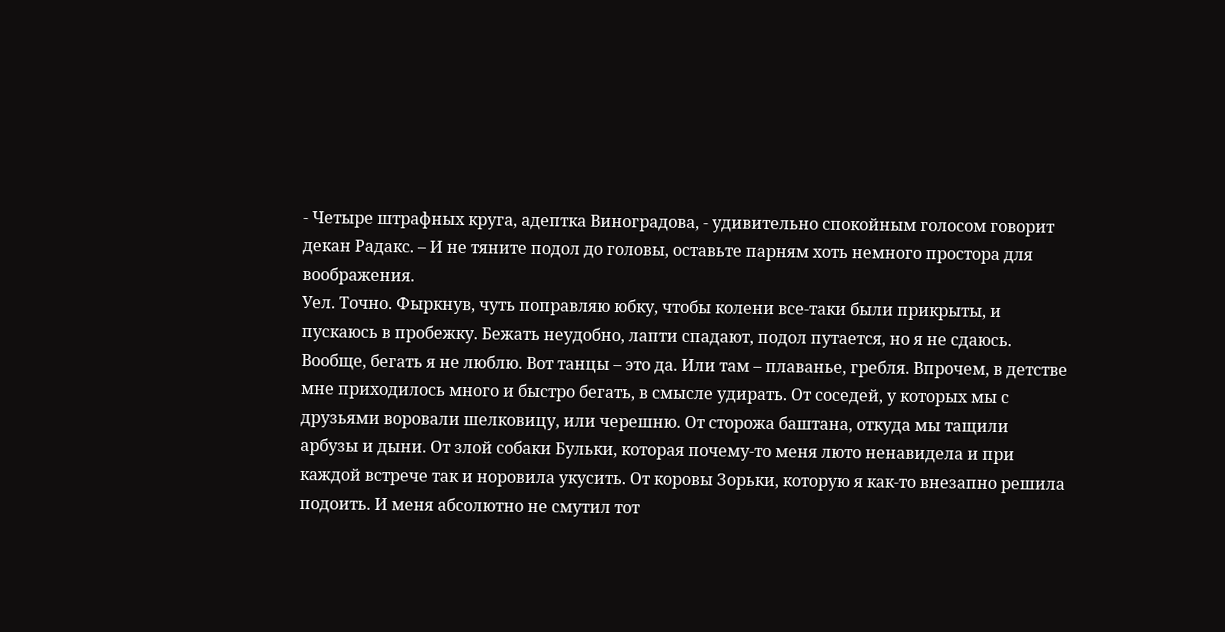- Четыре штрафных круга, адептка Виноградова, - удивительно спокойным голосом говорит декан Радакс. – И не тяните подол до головы, оставьте парням хоть немного простора для воображения.
Уел. Точно. Фыркнув, чуть поправляю юбку, чтобы колени все-таки были прикрыты, и пускаюсь в пробежку. Бежать неудобно, лапти спадают, подол путается, но я не сдаюсь. Вообще, бегать я не люблю. Вот танцы – это да. Или там – плаванье, гребля. Впрочем, в детстве мне приходилось много и быстро бегать, в смысле удирать. От соседей, у которых мы с друзьями воровали шелковицу, или черешню. От сторожа баштана, откуда мы тащили арбузы и дыни. От злой собаки Бульки, которая почему-то меня люто ненавидела и при каждой встрече так и норовила укусить. От коровы Зорьки, которую я как-то внезапно решила подоить. И меня абсолютно не смутил тот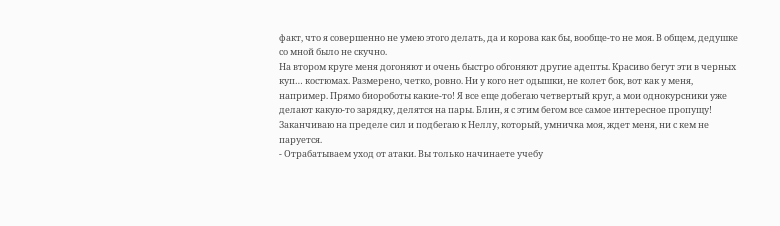факт, что я совершенно не умею этого делать, да и корова как бы, вообще-то не моя. В общем, дедушке со мной было не скучно.
На втором круге меня догоняют и очень быстро обгоняют другие адепты. Красиво бегут эти в черных куп… костюмах. Размерено, четко, ровно. Ни у кого нет одышки, не колет бок, вот как у меня, например. Прямо биороботы какие-то! Я все еще добегаю четвертый круг, а мои однокурсники уже делают какую-то зарядку, делятся на пары. Блин, я с этим бегом все самое интересное пропущу!
Заканчиваю на пределе сил и подбегаю к Неллу, который, умничка моя, ждет меня, ни с кем не паруется.
- Отрабатываем уход от атаки. Вы только начинаете учебу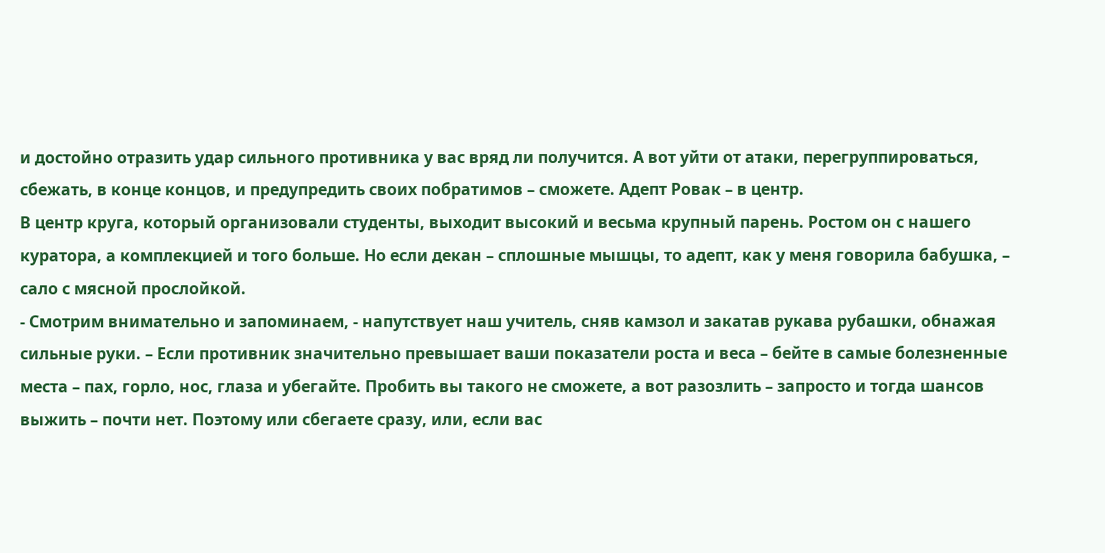и достойно отразить удар сильного противника у вас вряд ли получится. А вот уйти от атаки, перегруппироваться, сбежать, в конце концов, и предупредить своих побратимов – сможете. Адепт Ровак – в центр.
В центр круга, который организовали студенты, выходит высокий и весьма крупный парень. Ростом он с нашего куратора, а комплекцией и того больше. Но если декан – сплошные мышцы, то адепт, как у меня говорила бабушка, – сало с мясной прослойкой.
- Смотрим внимательно и запоминаем, - напутствует наш учитель, сняв камзол и закатав рукава рубашки, обнажая сильные руки. – Если противник значительно превышает ваши показатели роста и веса – бейте в самые болезненные места – пах, горло, нос, глаза и убегайте. Пробить вы такого не сможете, а вот разозлить – запросто и тогда шансов выжить – почти нет. Поэтому или сбегаете сразу, или, если вас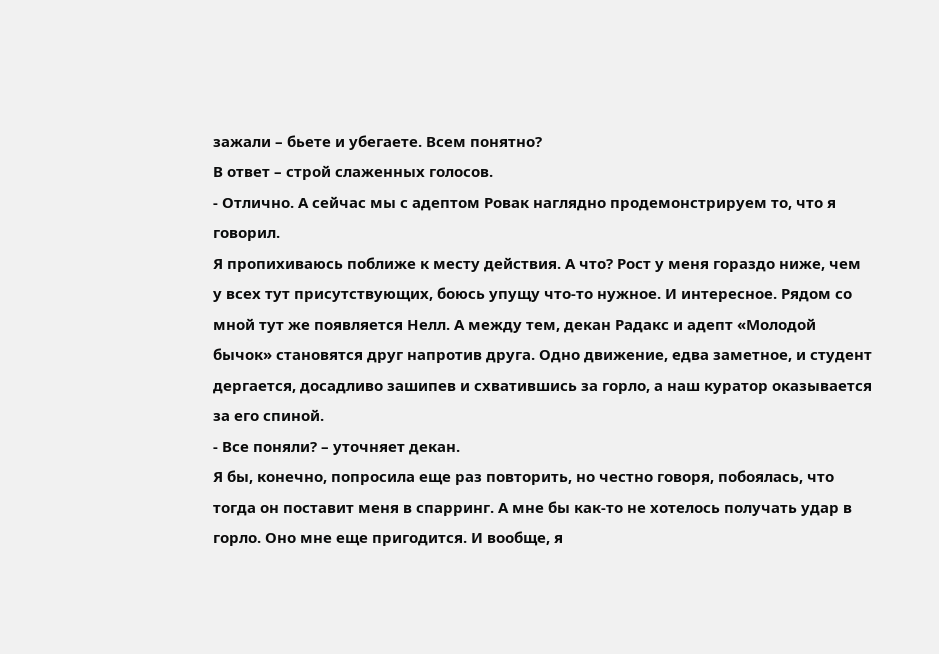зажали – бьете и убегаете. Всем понятно?
В ответ – строй слаженных голосов.
- Отлично. А сейчас мы с адептом Ровак наглядно продемонстрируем то, что я говорил.
Я пропихиваюсь поближе к месту действия. А что? Рост у меня гораздо ниже, чем у всех тут присутствующих, боюсь упущу что-то нужное. И интересное. Рядом со мной тут же появляется Нелл. А между тем, декан Радакс и адепт «Молодой бычок» становятся друг напротив друга. Одно движение, едва заметное, и студент дергается, досадливо зашипев и схватившись за горло, а наш куратор оказывается за его спиной.
- Все поняли? – уточняет декан.
Я бы, конечно, попросила еще раз повторить, но честно говоря, побоялась, что тогда он поставит меня в спарринг. А мне бы как-то не хотелось получать удар в горло. Оно мне еще пригодится. И вообще, я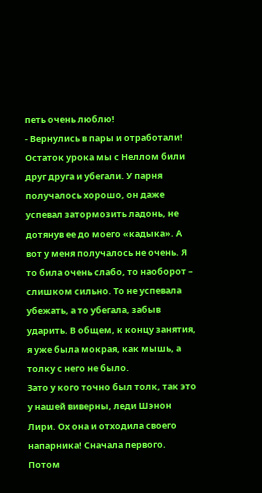петь очень люблю!
- Вернулись в пары и отработали!
Остаток урока мы с Неллом били друг друга и убегали. У парня получалось хорошо, он даже успевал затормозить ладонь, не дотянув ее до моего «кадыка». А вот у меня получалось не очень. Я то била очень слабо, то наоборот – слишком сильно. То не успевала убежать, а то убегала, забыв ударить. В общем, к концу занятия, я уже была мокрая, как мышь, а толку с него не было.
Зато у кого точно был толк, так это у нашей виверны, леди Шэнон Лири. Ох она и отходила своего напарника! Сначала первого. Потом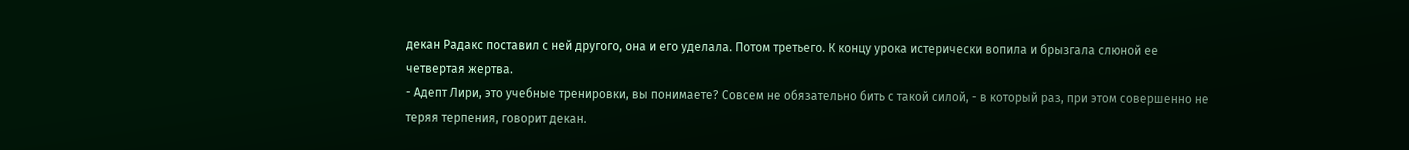декан Радакс поставил с ней другого, она и его уделала. Потом третьего. К концу урока истерически вопила и брызгала слюной ее четвертая жертва.
- Адепт Лири, это учебные тренировки, вы понимаете? Совсем не обязательно бить с такой силой, - в который раз, при этом совершенно не теряя терпения, говорит декан.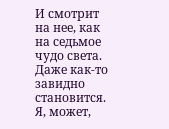И смотрит на нее, как на седьмое чудо света. Даже как-то завидно становится. Я, может,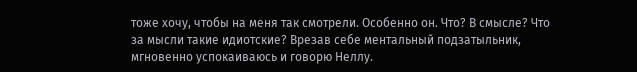тоже хочу, чтобы на меня так смотрели. Особенно он. Что? В смысле? Что за мысли такие идиотские? Врезав себе ментальный подзатыльник, мгновенно успокаиваюсь и говорю Неллу.